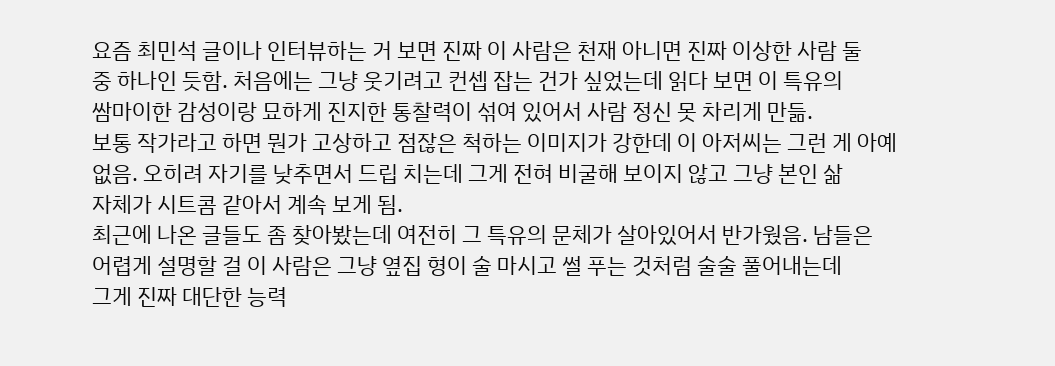요즘 최민석 글이나 인터뷰하는 거 보면 진짜 이 사람은 천재 아니면 진짜 이상한 사람 둘
중 하나인 듯함. 처음에는 그냥 웃기려고 컨셉 잡는 건가 싶었는데 읽다 보면 이 특유의
쌈마이한 감성이랑 묘하게 진지한 통찰력이 섞여 있어서 사람 정신 못 차리게 만듦.
보통 작가라고 하면 뭔가 고상하고 점잖은 척하는 이미지가 강한데 이 아저씨는 그런 게 아예
없음. 오히려 자기를 낮추면서 드립 치는데 그게 전혀 비굴해 보이지 않고 그냥 본인 삶
자체가 시트콤 같아서 계속 보게 됨.
최근에 나온 글들도 좀 찾아봤는데 여전히 그 특유의 문체가 살아있어서 반가웠음. 남들은
어렵게 설명할 걸 이 사람은 그냥 옆집 형이 술 마시고 썰 푸는 것처럼 술술 풀어내는데
그게 진짜 대단한 능력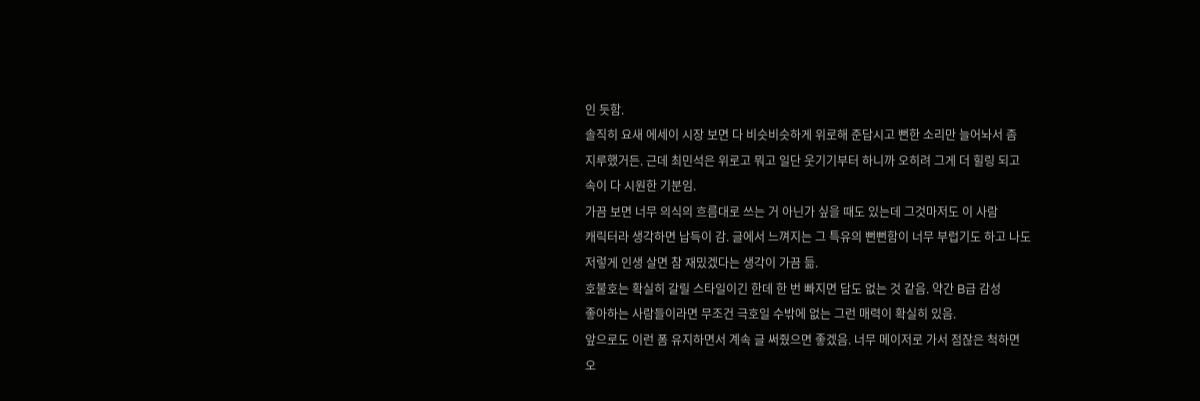인 듯함.
솔직히 요새 에세이 시장 보면 다 비슷비슷하게 위로해 준답시고 뻔한 소리만 늘어놔서 좀
지루했거든. 근데 최민석은 위로고 뭐고 일단 웃기기부터 하니까 오히려 그게 더 힐링 되고
속이 다 시원한 기분임.
가끔 보면 너무 의식의 흐름대로 쓰는 거 아닌가 싶을 때도 있는데 그것마저도 이 사람
캐릭터라 생각하면 납득이 감. 글에서 느껴지는 그 특유의 뻔뻔함이 너무 부럽기도 하고 나도
저렇게 인생 살면 참 재밌겠다는 생각이 가끔 듦.
호불호는 확실히 갈릴 스타일이긴 한데 한 번 빠지면 답도 없는 것 같음. 약간 B급 감성
좋아하는 사람들이라면 무조건 극호일 수밖에 없는 그런 매력이 확실히 있음.
앞으로도 이런 폼 유지하면서 계속 글 써줬으면 좋겠음. 너무 메이저로 가서 점잖은 척하면
오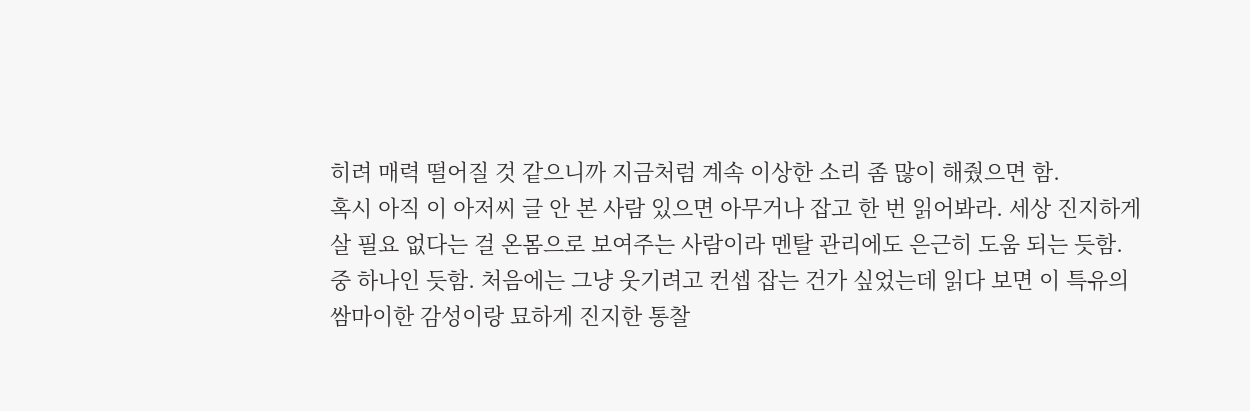히려 매력 떨어질 것 같으니까 지금처럼 계속 이상한 소리 좀 많이 해줬으면 함.
혹시 아직 이 아저씨 글 안 본 사람 있으면 아무거나 잡고 한 번 읽어봐라. 세상 진지하게
살 필요 없다는 걸 온몸으로 보여주는 사람이라 멘탈 관리에도 은근히 도움 되는 듯함.
중 하나인 듯함. 처음에는 그냥 웃기려고 컨셉 잡는 건가 싶었는데 읽다 보면 이 특유의
쌈마이한 감성이랑 묘하게 진지한 통찰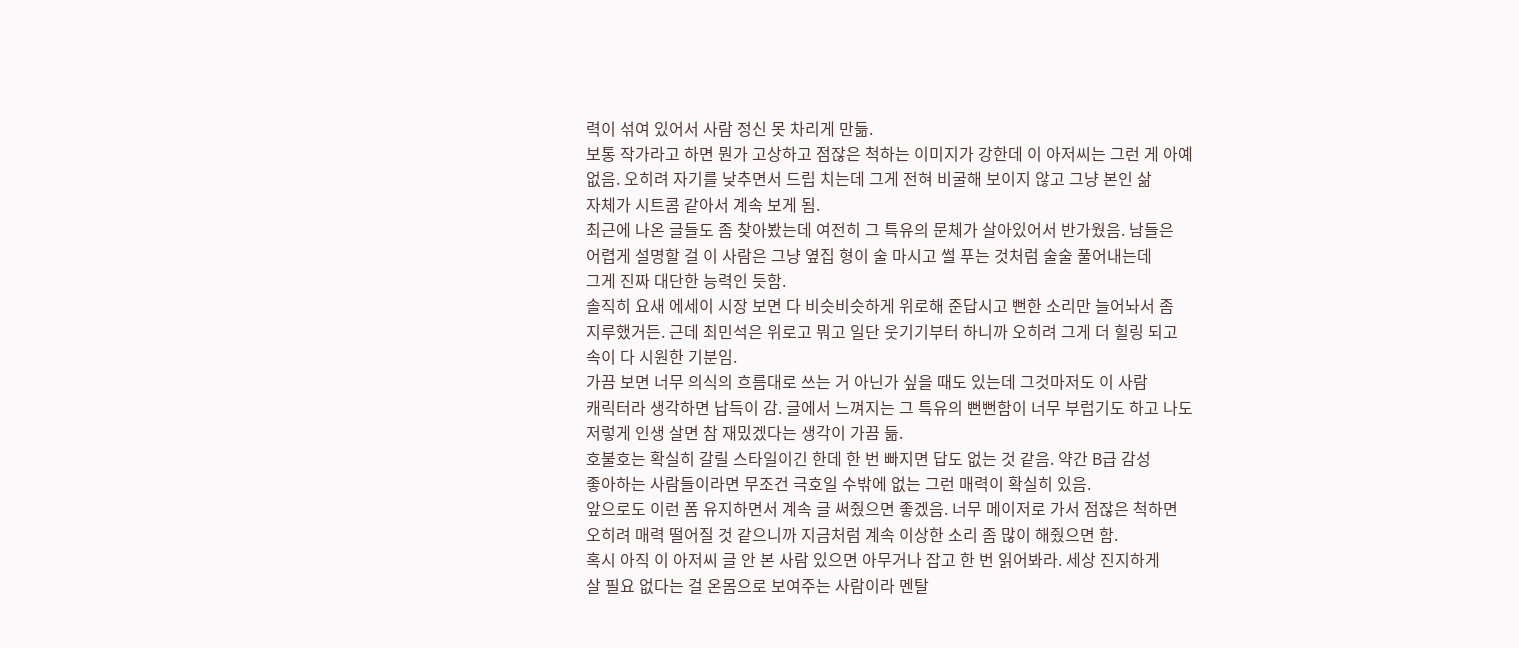력이 섞여 있어서 사람 정신 못 차리게 만듦.
보통 작가라고 하면 뭔가 고상하고 점잖은 척하는 이미지가 강한데 이 아저씨는 그런 게 아예
없음. 오히려 자기를 낮추면서 드립 치는데 그게 전혀 비굴해 보이지 않고 그냥 본인 삶
자체가 시트콤 같아서 계속 보게 됨.
최근에 나온 글들도 좀 찾아봤는데 여전히 그 특유의 문체가 살아있어서 반가웠음. 남들은
어렵게 설명할 걸 이 사람은 그냥 옆집 형이 술 마시고 썰 푸는 것처럼 술술 풀어내는데
그게 진짜 대단한 능력인 듯함.
솔직히 요새 에세이 시장 보면 다 비슷비슷하게 위로해 준답시고 뻔한 소리만 늘어놔서 좀
지루했거든. 근데 최민석은 위로고 뭐고 일단 웃기기부터 하니까 오히려 그게 더 힐링 되고
속이 다 시원한 기분임.
가끔 보면 너무 의식의 흐름대로 쓰는 거 아닌가 싶을 때도 있는데 그것마저도 이 사람
캐릭터라 생각하면 납득이 감. 글에서 느껴지는 그 특유의 뻔뻔함이 너무 부럽기도 하고 나도
저렇게 인생 살면 참 재밌겠다는 생각이 가끔 듦.
호불호는 확실히 갈릴 스타일이긴 한데 한 번 빠지면 답도 없는 것 같음. 약간 B급 감성
좋아하는 사람들이라면 무조건 극호일 수밖에 없는 그런 매력이 확실히 있음.
앞으로도 이런 폼 유지하면서 계속 글 써줬으면 좋겠음. 너무 메이저로 가서 점잖은 척하면
오히려 매력 떨어질 것 같으니까 지금처럼 계속 이상한 소리 좀 많이 해줬으면 함.
혹시 아직 이 아저씨 글 안 본 사람 있으면 아무거나 잡고 한 번 읽어봐라. 세상 진지하게
살 필요 없다는 걸 온몸으로 보여주는 사람이라 멘탈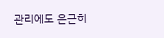관리에도 은근히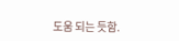도움 되는 듯함.